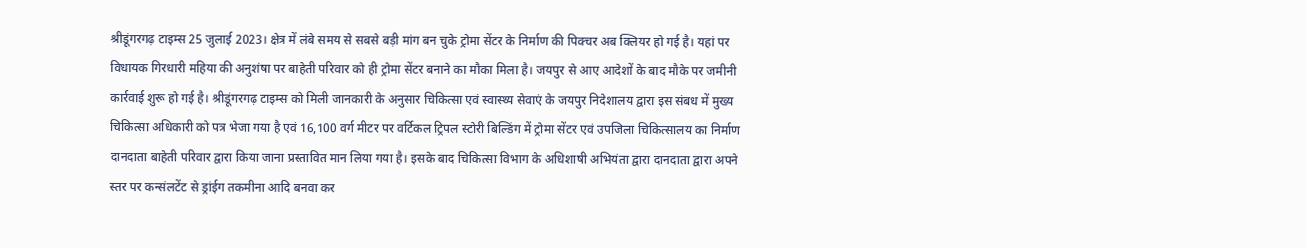श्रीडूंगरगढ़ टाइम्स 25 जुलाई 2023। क्षेत्र में लंबे समय से सबसे बड़ी मांग बन चुके ट्रोमा सेंटर के निर्माण की पिक्चर अब क्लियर हो गई है। यहां पर विधायक गिरधारी महिया की अनुशंषा पर बाहेती परिवार को ही ट्रोमा सेंटर बनाने का मौका मिला है। जयपुर से आए आदेशों के बाद मौके पर जमीनी कार्रवाई शुरू हो गई है। श्रीडूंगरगढ़ टाइम्स को मिली जानकारी के अनुसार चिकित्सा एवं स्वास्थ्य सेवाएं के जयपुर निदेशालय द्वारा इस संबध में मुख्य चिकित्सा अधिकारी को पत्र भेजा गया है एवं 16,100 वर्ग मीटर पर वर्टिकल ट्रिपल स्टोरी बिल्डिंग में ट्रोमा सेंटर एवं उपजिला चिकित्सालय का निर्माण दानदाता बाहेती परिवार द्वारा किया जाना प्रस्तावित मान लिया गया है। इसके बाद चिकित्सा विभाग के अधिशाषी अभियंता द्वारा दानदाता द्वारा अपने स्तर पर कन्संलटेंट से ड्रांईग तकमीना आदि बनवा कर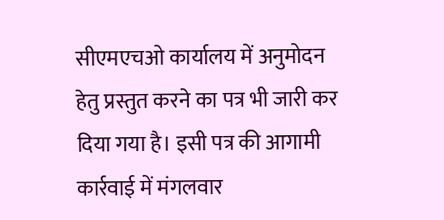सीएमएचओ कार्यालय में अनुमोदन हेतु प्रस्तुत करने का पत्र भी जारी कर दिया गया है। इसी पत्र की आगामी कार्रवाई में मंगलवार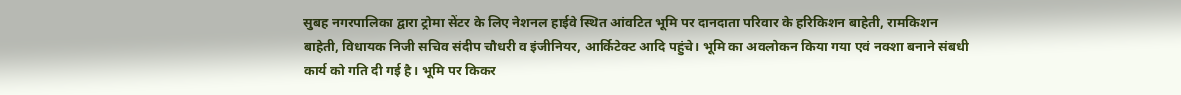सुबह नगरपालिका द्वारा ट्रोमा सेंटर के लिए नेशनल हाईवे स्थित आंवटित भूमि पर दानदाता परिवार के हरिकिशन बाहेती, रामकिशन बाहेती, विधायक निजी सचिव संदीप चौधरी व इंजीनियर, आर्किटेक्ट आदि पहुंचे। भूमि का अवलोकन किया गया एवं नक्शा बनाने संबधी कार्य को गति दी गई है। भूमि पर किकर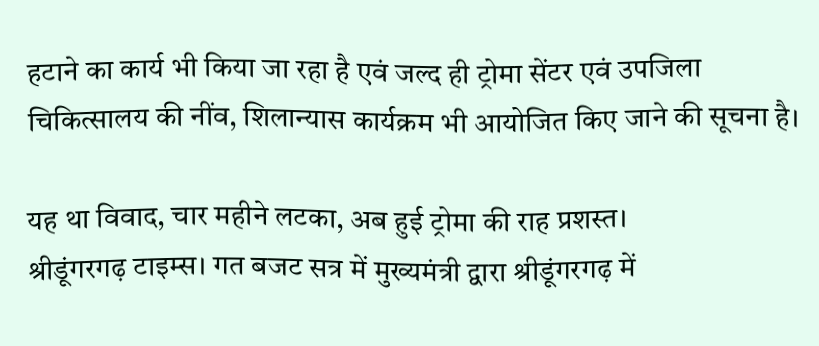हटाने का कार्य भी किया जा रहा है एवं जल्द ही ट्रोमा सेंटर एवं उपजिला चिकित्सालय की नींव, शिलान्यास कार्यक्रम भी आयोजित किए जाने की सूचना है।

यह था विवाद, चार महीने लटका, अब हुई ट्रोमा की राह प्रशस्त।
श्रीडूंगरगढ़ टाइम्स। गत बजट सत्र में मुख्यमंत्री द्वारा श्रीडूंगरगढ़ में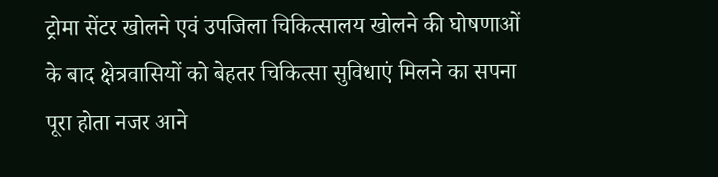ट्रोमा सेंटर खोलने एवं उपजिला चिकित्सालय खोलने की घोषणाओं के बाद क्षेत्रवासियों को बेहतर चिकित्सा सुविधाएं मिलने का सपना पूरा होता नजर आने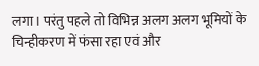लगा। परंतु पहले तो विभिन्न अलग अलग भूमियों के चिन्हीकरण में फंसा रहा एवं और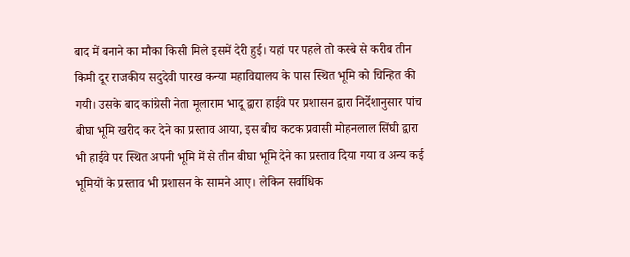बाद में बनाने का मौका किसी मिले इसमें देरी हुई। यहां पर पहले तो कस्बे से करीब तीन किमी दूर राजकीय सदुदेवी पारख कन्या महाविद्यालय के पास स्थित भूमि को चिन्हित की गयी। उसके बाद कांग्रेसी नेता मूलाराम भादू द्वारा हाईवे पर प्रशासन द्वारा निर्देशानुसार पांच बीघा भूमि खरीद कर देने का प्रस्ताव आया, इस बीच कटक प्रवासी मोहनलाल सिंघी द्वारा भी हाईवे पर स्थित अपनी भूमि में से तीन बीघा भूमि देने का प्रस्ताव दिया गया व अन्य कई भूमियों के प्रस्ताव भी प्रशासन के सामने आए। लेकिन सर्वाधिक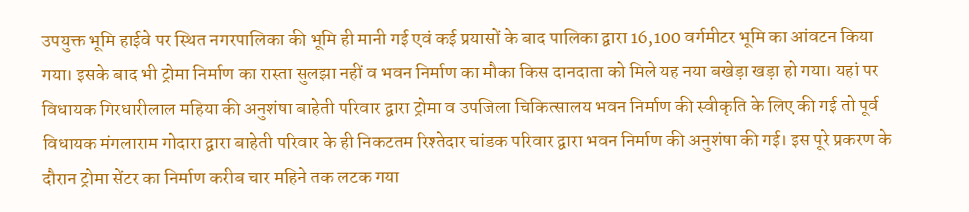उपयुक्त भूमि हाईवे पर स्थित नगरपालिका की भूमि ही मानी गई एवं कई प्रयासों के बाद पालिका द्वारा 16,100 वर्गमीटर भूमि का आंवटन किया गया। इसके बाद भी ट्रोमा निर्माण का रास्ता सुलझा नहीं व भवन निर्माण का मौका किस दानदाता को मिले यह नया बखेड़ा खड़ा हो गया। यहां पर विधायक गिरधारीलाल महिया की अनुशंषा बाहेती परिवार द्वारा ट्रोमा व उपजिला चिकित्सालय भवन निर्माण की स्वीकृति के लिए की गई तो पूर्व विधायक मंगलाराम गोदारा द्वारा बाहेती परिवार के ही निकटतम रिश्तेदार चांडक परिवार द्वारा भवन निर्माण की अनुशंषा की गई। इस पूरे प्रकरण के दौरान ट्रोमा सेंटर का निर्माण करीब चार महिने तक लटक गया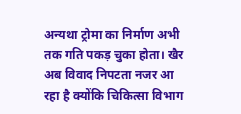अन्यथा ट्रोमा का निर्माण अभी तक गति पकड़ चुका होता। खैर अब विवाद निपटता नजर आ रहा है क्योंकि चिकित्सा विभाग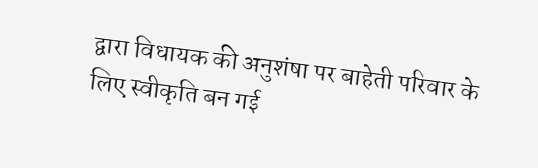द्वारा विधायक की अनुशंषा पर बाहेती परिवार के लिए स्वीकृति बन गई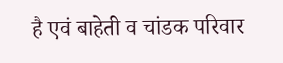है एवं बाहेती व चांडक परिवार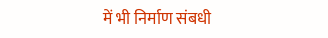में भी निर्माण संबधी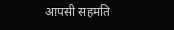आपसी सहमति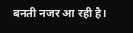बनती नजर आ रही है।